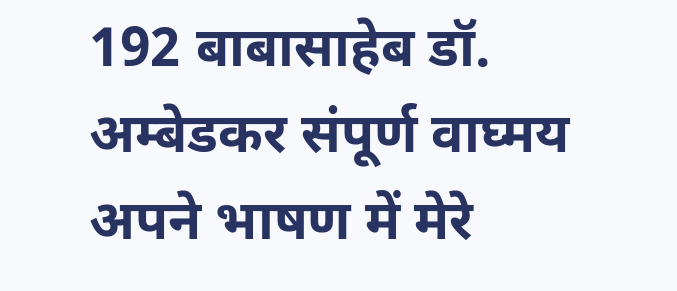192 बाबासाहेब डॉ. अम्बेडकर संपूर्ण वाघ्मय
अपने भाषण में मेरे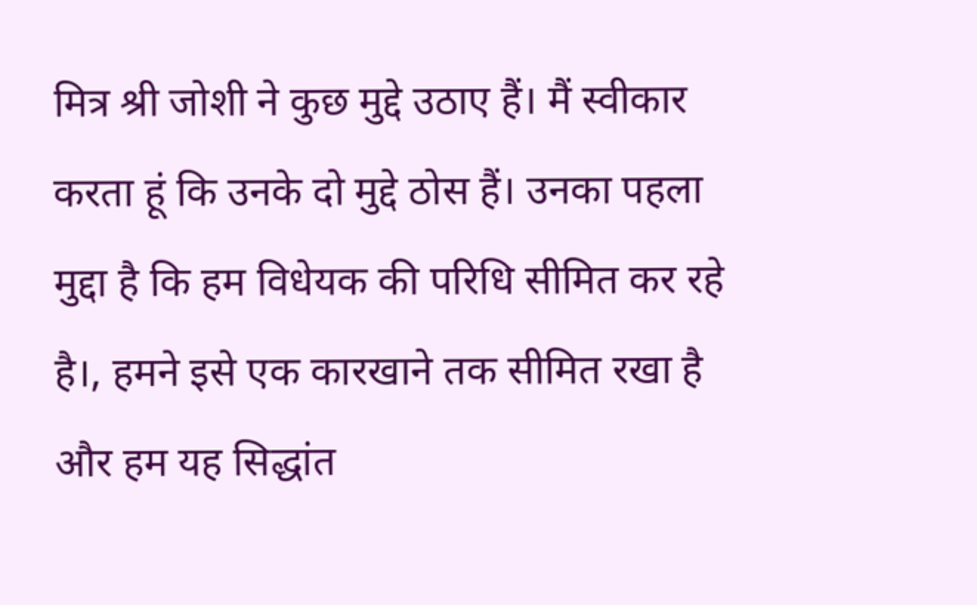मित्र श्री जोशी ने कुछ मुद्दे उठाए हैं। मैं स्वीकार करता हूं कि उनके दो मुद्दे ठोस हैं। उनका पहला मुद्दा है कि हम विधेयक की परिधि सीमित कर रहे है।, हमने इसे एक कारखाने तक सीमित रखा है और हम यह सिद्धांत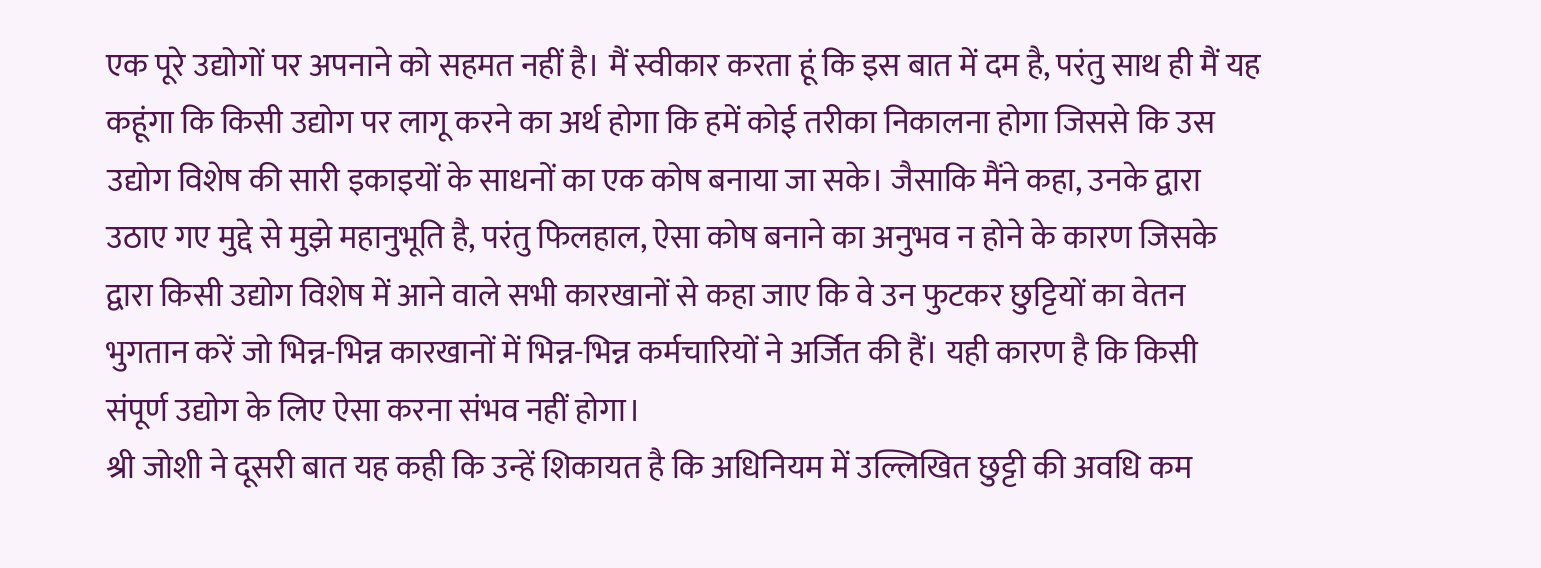एक पूरे उद्योगों पर अपनाने को सहमत नहीं है। मैं स्वीकार करता हूं कि इस बात में दम है, परंतु साथ ही मैं यह कहूंगा कि किसी उद्योग पर लागू करने का अर्थ होगा कि हमें कोई तरीका निकालना होगा जिससे कि उस उद्योग विशेष की सारी इकाइयों के साधनों का एक कोष बनाया जा सके। जैसाकि मैंने कहा, उनके द्वारा उठाए गए मुद्दे से मुझे महानुभूति है, परंतु फिलहाल, ऐसा कोष बनाने का अनुभव न होने के कारण जिसके द्वारा किसी उद्योग विशेष में आने वाले सभी कारखानों से कहा जाए कि वे उन फुटकर छुट्टियों का वेतन भुगतान करें जो भिन्न-भिन्न कारखानों में भिन्न-भिन्न कर्मचारियों ने अर्जित की हैं। यही कारण है कि किसी संपूर्ण उद्योग के लिए ऐसा करना संभव नहीं होगा।
श्री जोशी ने दूसरी बात यह कही कि उन्हें शिकायत है कि अधिनियम में उल्लिखित छुट्टी की अवधि कम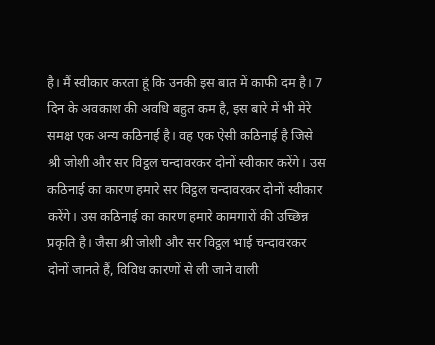है। मैं स्वीकार करता हूं कि उनकी इस बात में काफी दम है। 7 दिन के अवकाश की अवधि बहुत कम है, इस बारे में भी मेरे समक्ष एक अन्य कठिनाई है। वह एक ऐसी कठिनाई है जिसे श्री जोशी और सर विट्ठल चन्दावरकर दोनों स्वीकार करेंगे। उस कठिनाई का कारण हमारे सर विट्ठल चन्दावरकर दोनों स्वीकार करेंगे। उस कठिनाई का कारण हमारे कामगारों की उच्छिन्न प्रकृति है। जैसा श्री जोशी और सर विट्ठल भाई चन्दावरकर दोनों जानते हैं, विविध कारणों से ली जाने वाली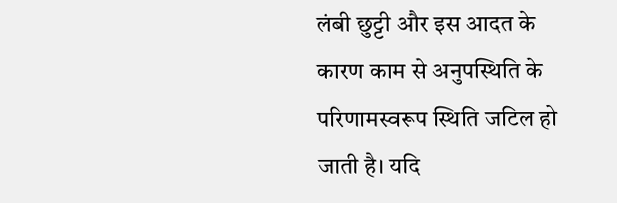लंबी छुट्टी और इस आदत के कारण काम से अनुपस्थिति के परिणामस्वरूप स्थिति जटिल हो जाती है। यदि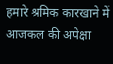हमारे श्रमिक कारखाने में आजकल की अपेक्षा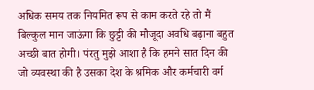अधिक समय तक नियमित रूप से काम करते रहे तो मैं बिल्कुल मान जाऊंगा कि छुट्टी की मौजूदा अवधि बढ़ाना बहुत अच्छी बात होगी। पंरतु मुझे आशा है कि हमने सात दिन की जो व्यवस्था की है उसका देश के श्रमिक और कर्मचारी वर्ग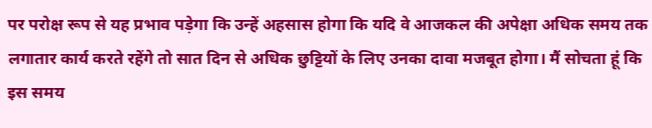पर परोक्ष रूप से यह प्रभाव पड़ेगा कि उन्हें अहसास होगा कि यदि वे आजकल की अपेक्षा अधिक समय तक लगातार कार्य करते रहेंगे तो सात दिन से अधिक छुट्टियों के लिए उनका दावा मजबूत होगा। मैं सोचता हूं कि इस समय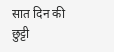सात दिन की छुट्टी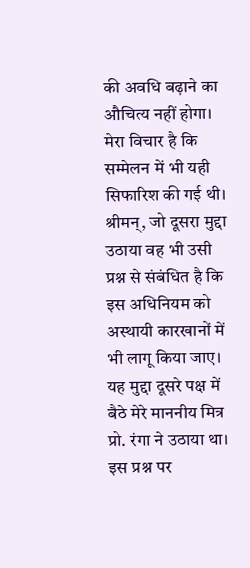की अवधि बढ़ाने का औचित्य नहीं होगा। मेरा विचार है कि सम्मेलन में भी यही सिफारिश की गई थी।
श्रीमन्, जो दूसरा मुद्दा उठाया वह भी उसी प्रश्न से संबंधित है कि इस अधिनियम को अस्थायी कारखानों में भी लागू किया जाए। यह मुद्दा दूसरे पक्ष में बैठे मेरे माननीय मित्र प्रो. रंगा ने उठाया था। इस प्रश्न पर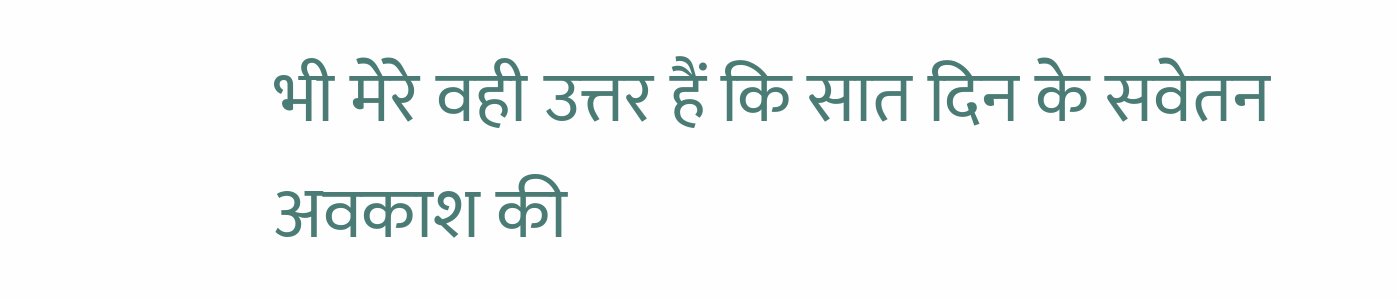भी मेरे वही उत्तर हैं कि सात दिन के सवेतन अवकाश की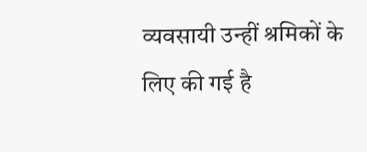व्यवसायी उन्हीं श्रमिकों के लिए की गई है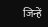जिन्हें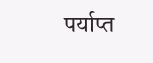पर्याप्त